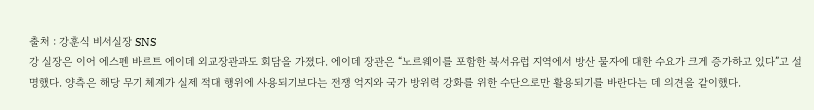출처 : 강훈식 비서실장 SNS
강 실장은 이어 에스펜 바르트 에이데 외교장관과도 회담을 가졌다. 에이데 장관은 “노르웨이를 포함한 북서유럽 지역에서 방산 물자에 대한 수요가 크게 증가하고 있다”고 설명했다. 양측은 해당 무기 체계가 실제 적대 행위에 사용되기보다는 전쟁 억지와 국가 방위력 강화를 위한 수단으로만 활용되기를 바란다는 데 의견을 같이했다.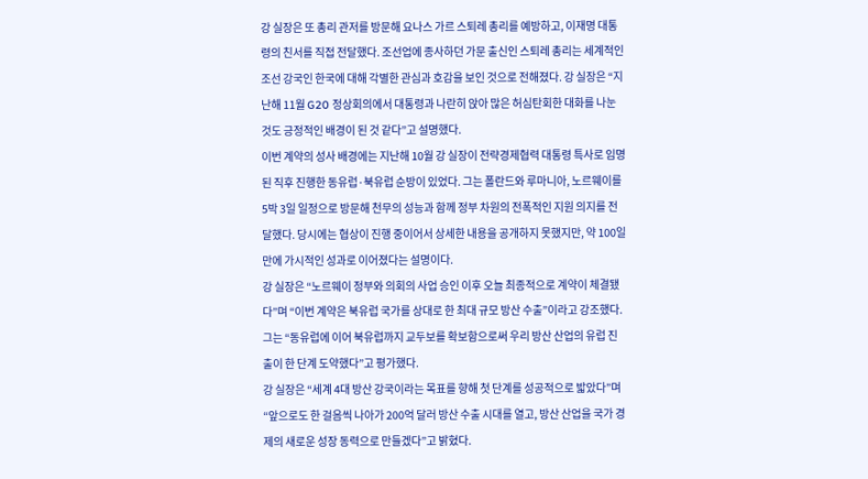강 실장은 또 총리 관저를 방문해 요나스 가르 스퇴레 총리를 예방하고, 이재명 대통령의 친서를 직접 전달했다. 조선업에 종사하던 가문 출신인 스퇴레 총리는 세계적인 조선 강국인 한국에 대해 각별한 관심과 호감을 보인 것으로 전해졌다. 강 실장은 “지난해 11월 G20 정상회의에서 대통령과 나란히 앉아 많은 허심탄회한 대화를 나눈 것도 긍정적인 배경이 된 것 같다”고 설명했다.
이번 계약의 성사 배경에는 지난해 10월 강 실장이 전략경제협력 대통령 특사로 임명된 직후 진행한 동유럽·북유럽 순방이 있었다. 그는 폴란드와 루마니아, 노르웨이를 5박 3일 일정으로 방문해 천무의 성능과 함께 정부 차원의 전폭적인 지원 의지를 전달했다. 당시에는 협상이 진행 중이어서 상세한 내용을 공개하지 못했지만, 약 100일 만에 가시적인 성과로 이어졌다는 설명이다.
강 실장은 “노르웨이 정부와 의회의 사업 승인 이후 오늘 최종적으로 계약이 체결됐다”며 “이번 계약은 북유럽 국가를 상대로 한 최대 규모 방산 수출”이라고 강조했다. 그는 “동유럽에 이어 북유럽까지 교두보를 확보함으로써 우리 방산 산업의 유럽 진출이 한 단계 도약했다”고 평가했다.
강 실장은 “세계 4대 방산 강국이라는 목표를 향해 첫 단계를 성공적으로 밟았다”며 “앞으로도 한 걸음씩 나아가 200억 달러 방산 수출 시대를 열고, 방산 산업을 국가 경제의 새로운 성장 동력으로 만들겠다”고 밝혔다.